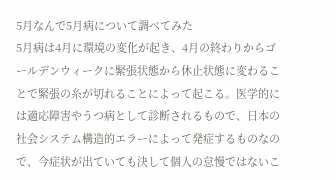5月なんで5月病について調べてみた
5月病は4月に環境の変化が起き、4月の終わりからゴールデンウィークに緊張状態から休止状態に変わることで緊張の糸が切れることによって起こる。医学的には適応障害やうつ病として診断されるもので、日本の社会システム構造的エラーによって発症するものなので、今症状が出ていても決して個人の怠慢ではないこ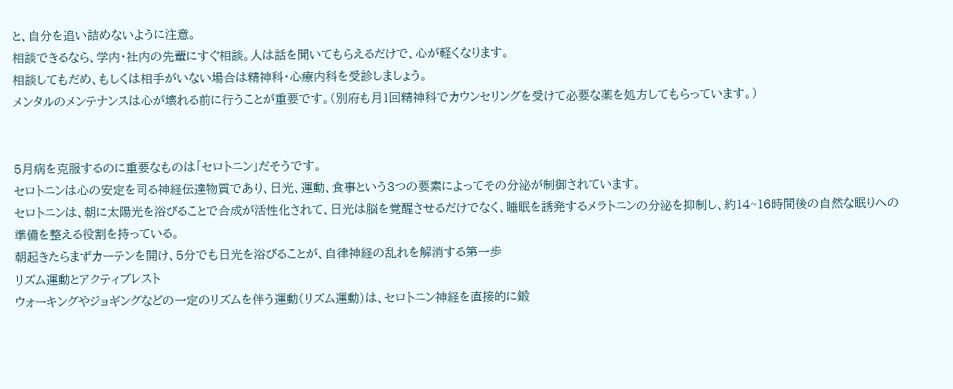と、自分を追い詰めないように注意。
相談できるなら、学内・社内の先輩にすぐ相談。人は話を聞いてもらえるだけで、心が軽くなります。
相談してもだめ、もしくは相手がいない場合は精神科・心療内科を受診しましょう。
メンタルのメンテナンスは心が壊れる前に行うことが重要です。(別府も月1回精神科でカウンセリングを受けて必要な薬を処方してもらっています。)


5月病を克服するのに重要なものは「セロトニン」だそうです。
セロトニンは心の安定を司る神経伝達物質であり、日光、運動、食事という3つの要素によってその分泌が制御されています。
セロトニンは、朝に太陽光を浴びることで合成が活性化されて、日光は脳を覚醒させるだけでなく、睡眠を誘発するメラトニンの分泌を抑制し、約14~16時間後の自然な眠りへの準備を整える役割を持っている。
朝起きたらまずカーテンを開け、5分でも日光を浴びることが、自律神経の乱れを解消する第一歩
リズム運動とアクティブレスト
ウォーキングやジョギングなどの一定のリズムを伴う運動(リズム運動)は、セロトニン神経を直接的に鍛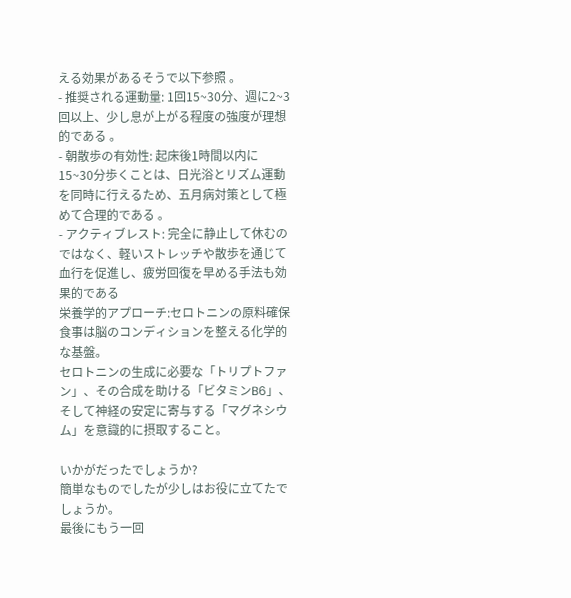える効果があるそうで以下参照 。
- 推奨される運動量: 1回15~30分、週に2~3回以上、少し息が上がる程度の強度が理想的である 。
- 朝散歩の有効性: 起床後1時間以内に15~30分歩くことは、日光浴とリズム運動を同時に行えるため、五月病対策として極めて合理的である 。
- アクティブレスト: 完全に静止して休むのではなく、軽いストレッチや散歩を通じて血行を促進し、疲労回復を早める手法も効果的である
栄養学的アプローチ:セロトニンの原料確保
食事は脳のコンディションを整える化学的な基盤。
セロトニンの生成に必要な「トリプトファン」、その合成を助ける「ビタミンB6」、そして神経の安定に寄与する「マグネシウム」を意識的に摂取すること。

いかがだったでしょうか?
簡単なものでしたが少しはお役に立てたでしょうか。
最後にもう一回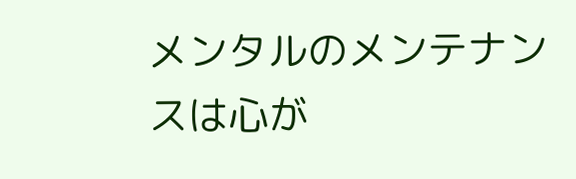メンタルのメンテナンスは心が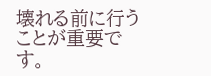壊れる前に行うことが重要です。